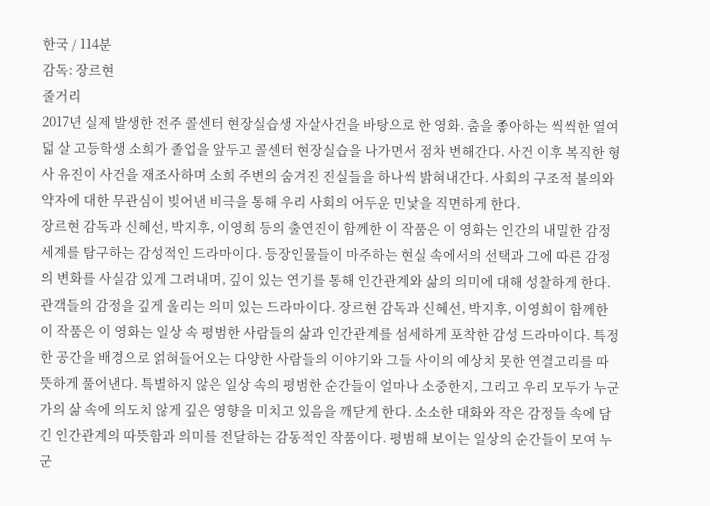한국 / 114분
감독: 장르현
줄거리
2017년 실제 발생한 전주 콜센터 현장실습생 자살사건을 바탕으로 한 영화. 춤을 좋아하는 씩씩한 열여덟 살 고등학생 소희가 졸업을 앞두고 콜센터 현장실습을 나가면서 점차 변해간다. 사건 이후 복직한 형사 유진이 사건을 재조사하며 소희 주변의 숨겨진 진실들을 하나씩 밝혀내간다. 사회의 구조적 불의와 약자에 대한 무관심이 빚어낸 비극을 통해 우리 사회의 어두운 민낯을 직면하게 한다.
장르현 감독과 신혜선, 박지후, 이영희 등의 출연진이 함께한 이 작품은 이 영화는 인간의 내밀한 감정 세계를 탐구하는 감성적인 드라마이다. 등장인물들이 마주하는 현실 속에서의 선택과 그에 따른 감정의 변화를 사실감 있게 그려내며, 깊이 있는 연기를 통해 인간관계와 삶의 의미에 대해 성찰하게 한다. 관객들의 감정을 깊게 울리는 의미 있는 드라마이다. 장르현 감독과 신혜선, 박지후, 이영희이 함께한 이 작품은 이 영화는 일상 속 평범한 사람들의 삶과 인간관계를 섬세하게 포착한 감성 드라마이다. 특정한 공간을 배경으로 얽혀들어오는 다양한 사람들의 이야기와 그들 사이의 예상치 못한 연결고리를 따뜻하게 풀어낸다. 특별하지 않은 일상 속의 평범한 순간들이 얼마나 소중한지, 그리고 우리 모두가 누군가의 삶 속에 의도치 않게 깊은 영향을 미치고 있음을 깨닫게 한다. 소소한 대화와 작은 감정들 속에 담긴 인간관계의 따뜻함과 의미를 전달하는 감동적인 작품이다. 평범해 보이는 일상의 순간들이 모여 누군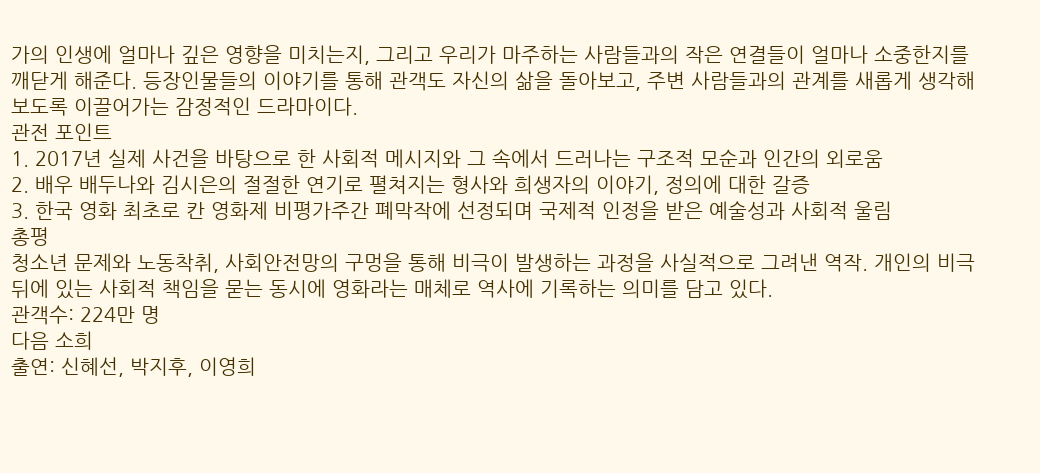가의 인생에 얼마나 깊은 영향을 미치는지, 그리고 우리가 마주하는 사람들과의 작은 연결들이 얼마나 소중한지를 깨닫게 해준다. 등장인물들의 이야기를 통해 관객도 자신의 삶을 돌아보고, 주변 사람들과의 관계를 새롭게 생각해보도록 이끌어가는 감정적인 드라마이다.
관전 포인트
1. 2017년 실제 사건을 바탕으로 한 사회적 메시지와 그 속에서 드러나는 구조적 모순과 인간의 외로움
2. 배우 배두나와 김시은의 절절한 연기로 펼쳐지는 형사와 희생자의 이야기, 정의에 대한 갈증
3. 한국 영화 최초로 칸 영화제 비평가주간 폐막작에 선정되며 국제적 인정을 받은 예술성과 사회적 울림
총평
청소년 문제와 노동착취, 사회안전망의 구멍을 통해 비극이 발생하는 과정을 사실적으로 그려낸 역작. 개인의 비극 뒤에 있는 사회적 책임을 묻는 동시에 영화라는 매체로 역사에 기록하는 의미를 담고 있다.
관객수: 224만 명
다음 소희
출연: 신혜선, 박지후, 이영희